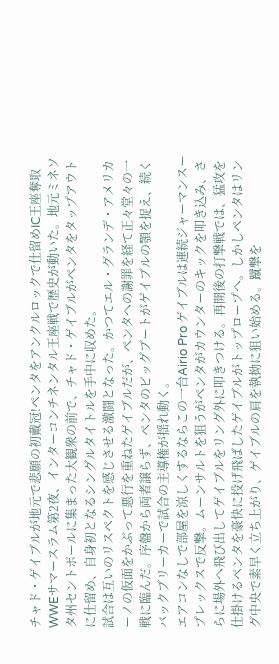チャド・ゲイブルが地元で悲願の初戴冠!ペンタをアンクルロックで仕留めIC王座奪取
WWEサマースラム第2夜、インターコンチネンタル王座戦で歴史が動いた。地元ミネソタ州セントポールに集まった大観衆の前で、チャド・ゲイブルがペンタをタップアウトに仕留め、自身初となるシングルタイトルを手中に収めた。
試合は互いのリスペクトを感じさせる激闘となった。かつてエル・グランデ・アメリカーノの仮面をかぶって悪行を重ねたゲイブルだが、ペンタへの謝罪を経て正々堂々の一戦に臨んだ。序盤から両者譲らず、ペンタのビッグブートがゲイブルの顎を捉え、続くバックブリーカーで試合の主導権が揺れ動く。
エアコンなしで部屋を涼しくするならこの一台Airio Pro ゲイブルは連続ジャーマンスープレックスで反撃。ムーンサルトを狙うがペンタがカウンターのキックを叩き込み、さらに場外へ飛び出してゲイブルをリング外に叩きつける。再開後の打撃戦では、猛攻を仕掛けるペンタを豪快に投げ飛ばしたゲイブルがトップロープへ。しかしペンタはリング中央で素早く立ち上がり、ゲイブルの肩を執拗に狙い始める。蹴撃を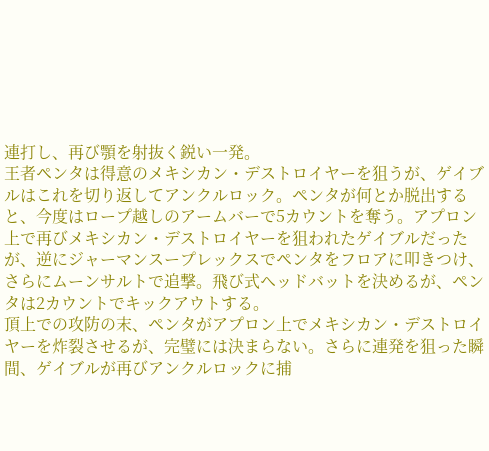連打し、再び顎を射抜く鋭い一発。
王者ペンタは得意のメキシカン・デストロイヤーを狙うが、ゲイブルはこれを切り返してアンクルロック。ペンタが何とか脱出すると、今度はロープ越しのアームバーで5カウントを奪う。アプロン上で再びメキシカン・デストロイヤーを狙われたゲイブルだったが、逆にジャーマンスープレックスでペンタをフロアに叩きつけ、さらにムーンサルトで追撃。飛び式ヘッドバットを決めるが、ペンタは2カウントでキックアウトする。
頂上での攻防の末、ペンタがアプロン上でメキシカン・デストロイヤーを炸裂させるが、完璧には決まらない。さらに連発を狙った瞬間、ゲイブルが再びアンクルロックに捕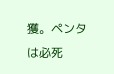獲。ペンタは必死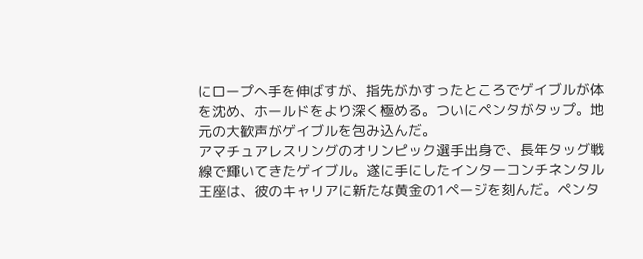にロープへ手を伸ばすが、指先がかすったところでゲイブルが体を沈め、ホールドをより深く極める。ついにペンタがタップ。地元の大歓声がゲイブルを包み込んだ。
アマチュアレスリングのオリンピック選手出身で、長年タッグ戦線で輝いてきたゲイブル。遂に手にしたインターコンチネンタル王座は、彼のキャリアに新たな黄金の1ページを刻んだ。ペンタ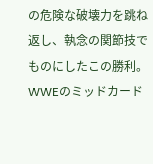の危険な破壊力を跳ね返し、執念の関節技でものにしたこの勝利。WWEのミッドカード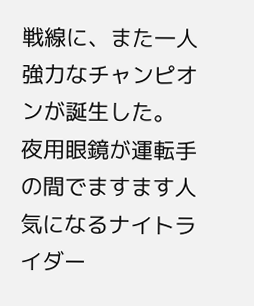戦線に、また一人強力なチャンピオンが誕生した。
夜用眼鏡が運転手の間でますます人気になるナイトライダー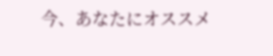今、あなたにオススメ